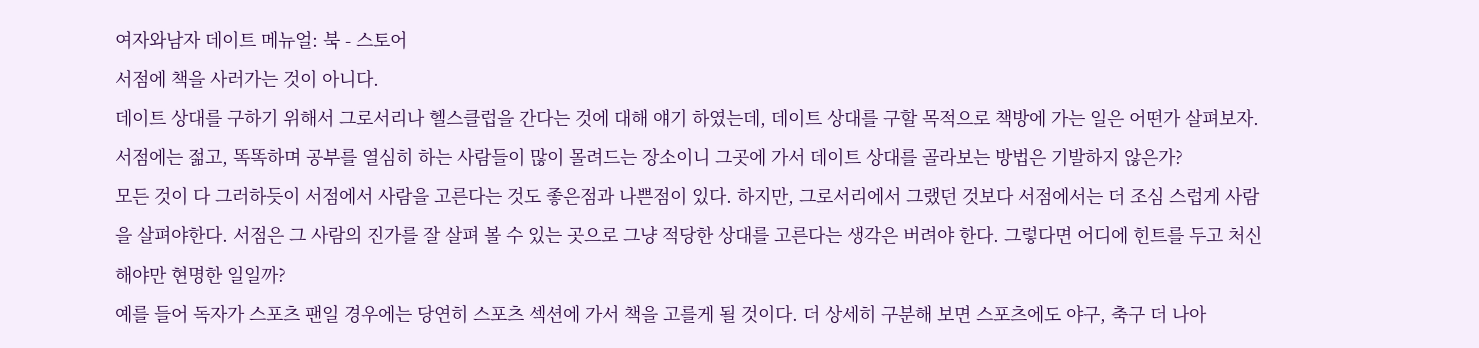여자와남자 데이트 메뉴얼: 북 - 스토어
서점에 책을 사러가는 것이 아니다.
데이트 상대를 구하기 위해서 그로서리나 헬스클럽을 간다는 것에 대해 얘기 하였는데, 데이트 상대를 구할 목적으로 책방에 가는 일은 어떤가 살펴보자. 서점에는 젊고, 똑똑하며 공부를 열심히 하는 사람들이 많이 몰려드는 장소이니 그곳에 가서 데이트 상대를 골라보는 방법은 기발하지 않은가?
모든 것이 다 그러하듯이 서점에서 사람을 고른다는 것도 좋은점과 나쁜점이 있다. 하지만, 그로서리에서 그랬던 것보다 서점에서는 더 조심 스럽게 사람을 살펴야한다. 서점은 그 사람의 진가를 잘 살펴 볼 수 있는 곳으로 그냥 적당한 상대를 고른다는 생각은 버려야 한다. 그렇다면 어디에 힌트를 두고 처신해야만 현명한 일일까?
예를 들어 독자가 스포츠 팬일 경우에는 당연히 스포츠 섹션에 가서 책을 고를게 될 것이다. 더 상세히 구분해 보면 스포츠에도 야구, 축구 더 나아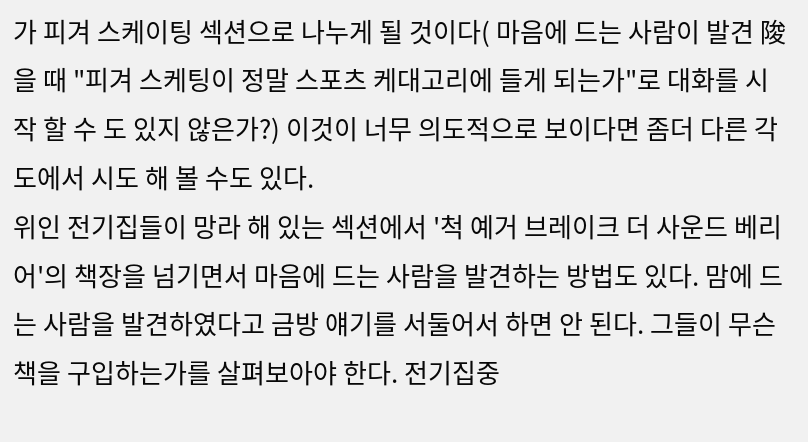가 피겨 스케이팅 섹션으로 나누게 될 것이다( 마음에 드는 사람이 발견 陖을 때 "피겨 스케팅이 정말 스포츠 케대고리에 들게 되는가"로 대화를 시작 할 수 도 있지 않은가?) 이것이 너무 의도적으로 보이다면 좀더 다른 각도에서 시도 해 볼 수도 있다.
위인 전기집들이 망라 해 있는 섹션에서 '척 예거 브레이크 더 사운드 베리어'의 책장을 넘기면서 마음에 드는 사람을 발견하는 방법도 있다. 맘에 드는 사람을 발견하였다고 금방 얘기를 서둘어서 하면 안 된다. 그들이 무슨 책을 구입하는가를 살펴보아야 한다. 전기집중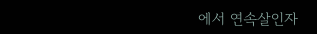에서 연속살인자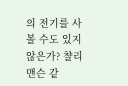의 전기를 사 볼 수도 있지 않은가? 챨리 맨슨 같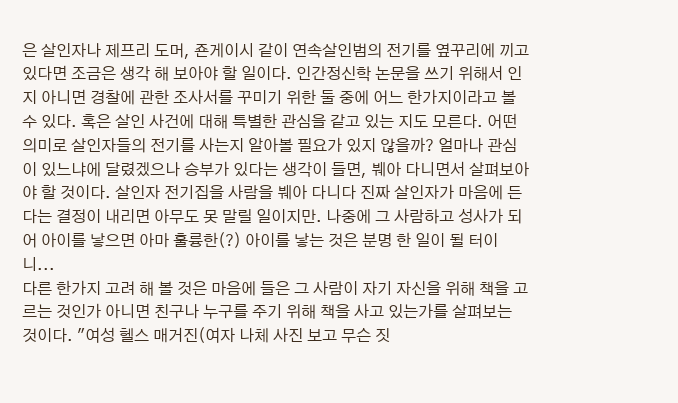은 살인자나 제프리 도머, 죤게이시 같이 연속살인범의 전기를 옆꾸리에 끼고 있다면 조금은 생각 해 보아야 할 일이다. 인간정신학 논문을 쓰기 위해서 인지 아니면 경찰에 관한 조사서를 꾸미기 위한 둘 중에 어느 한가지이라고 볼 수 있다. 혹은 살인 사건에 대해 특별한 관심을 같고 있는 지도 모른다. 어떤 의미로 살인자들의 전기를 사는지 알아볼 필요가 있지 않을까? 얼마나 관심이 있느냐에 달렸겠으나 승부가 있다는 생각이 들면, 붸아 다니면서 살펴보아야 할 것이다. 살인자 전기집을 사람을 붸아 다니다 진짜 살인자가 마음에 든다는 결정이 내리면 아무도 못 말릴 일이지만. 나중에 그 사람하고 성사가 되어 아이를 낳으면 아마 훌륭한(?) 아이를 낳는 것은 분명 한 일이 될 터이니...
다른 한가지 고려 해 볼 것은 마음에 들은 그 사람이 자기 자신을 위해 책을 고르는 것인가 아니면 친구나 누구를 주기 위해 책을 사고 있는가를 살펴보는 것이다. "여성 헬스 매거진(여자 나체 사진 보고 무슨 짓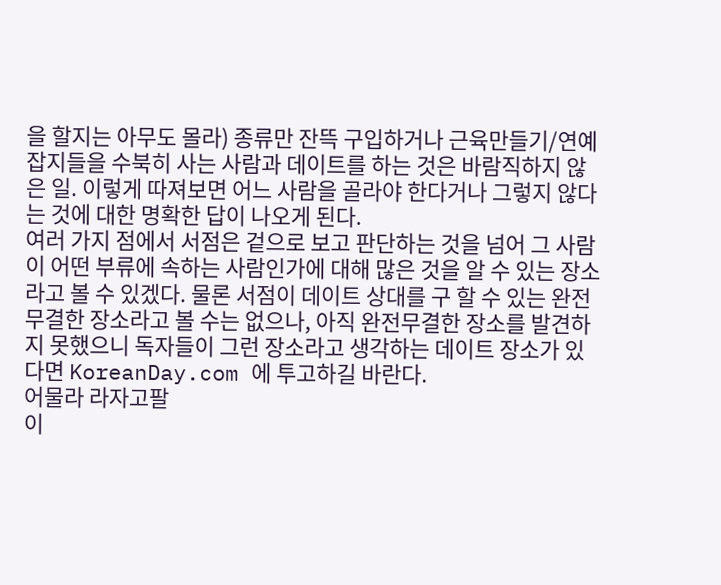을 할지는 아무도 몰라) 종류만 잔뜩 구입하거나 근육만들기/연예잡지들을 수북히 사는 사람과 데이트를 하는 것은 바람직하지 않은 일. 이렇게 따져보면 어느 사람을 골라야 한다거나 그렇지 않다는 것에 대한 명확한 답이 나오게 된다.
여러 가지 점에서 서점은 겉으로 보고 판단하는 것을 넘어 그 사람이 어떤 부류에 속하는 사람인가에 대해 많은 것을 알 수 있는 장소라고 볼 수 있겠다. 물론 서점이 데이트 상대를 구 할 수 있는 완전 무결한 장소라고 볼 수는 없으나, 아직 완전무결한 장소를 발견하지 못했으니 독자들이 그런 장소라고 생각하는 데이트 장소가 있다면 KoreanDay.com 에 투고하길 바란다.
어물라 라자고팔
이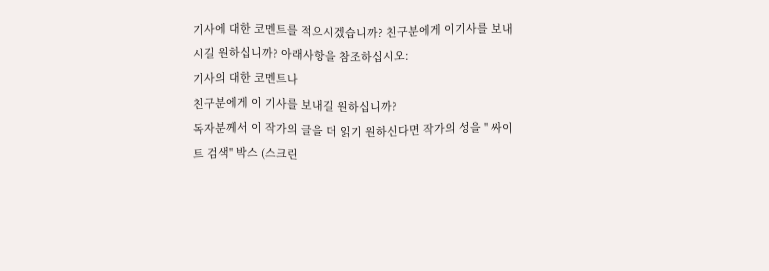기사에 대한 코멘트를 적으시겠습니까? 친구분에게 이기사를 보내시길 원하십니까? 아래사항을 참조하십시오:
기사의 대한 코멘트나
친구분에게 이 기사를 보내길 원하십니까?
독자분께서 이 작가의 글을 더 읽기 원하신다면 작가의 성을 " 싸이트 검색" 박스 (스크린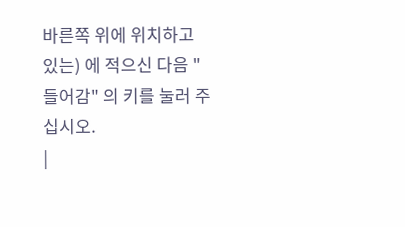바른쪽 위에 위치하고 있는) 에 적으신 다음 "들어감" 의 키를 눌러 주십시오.
|